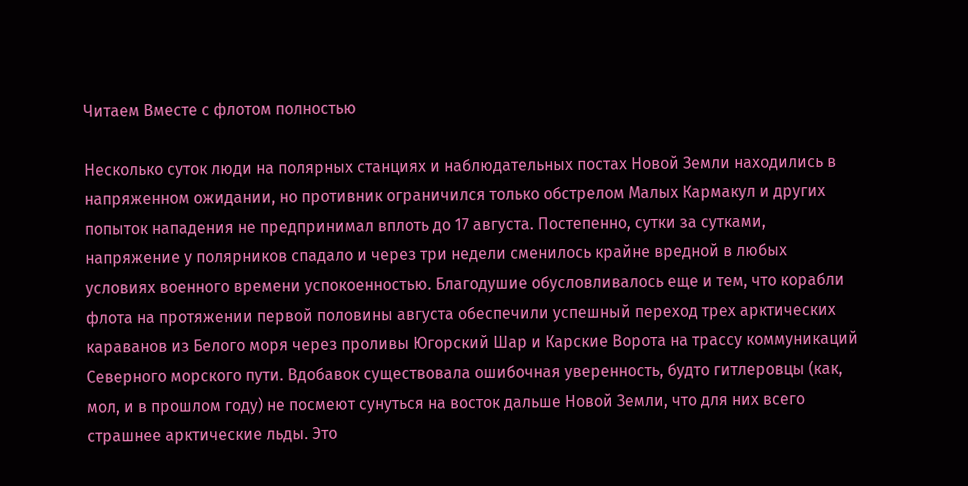Читаем Вместе с флотом полностью

Несколько суток люди на полярных станциях и наблюдательных постах Новой Земли находились в напряженном ожидании, но противник ограничился только обстрелом Малых Кармакул и других попыток нападения не предпринимал вплоть до 17 августа. Постепенно, сутки за сутками, напряжение у полярников спадало и через три недели сменилось крайне вредной в любых условиях военного времени успокоенностью. Благодушие обусловливалось еще и тем, что корабли флота на протяжении первой половины августа обеспечили успешный переход трех арктических караванов из Белого моря через проливы Югорский Шар и Карские Ворота на трассу коммуникаций Северного морского пути. Вдобавок существовала ошибочная уверенность, будто гитлеровцы (как, мол, и в прошлом году) не посмеют сунуться на восток дальше Новой Земли, что для них всего страшнее арктические льды. Это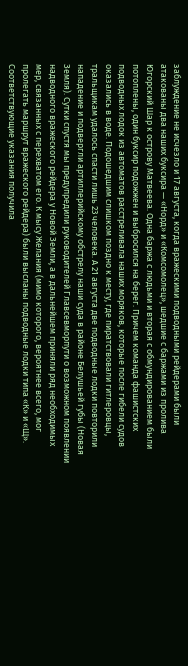заблуждение не исчезло и 17 августа, когда вражескими подводными рейдерами были атакованы два наших буксира — «Норд» и «Комсомолец», шедшие с баржами из пролива Югорский Шар к острову Матвеева. Одна баржа с людьми и вторая с обмундированием были потоплены, один буксир подожжен и выбросился на берег. Причем команда фашистских подводных лодок из автоматов расстреливала наших моряков, которые после гибели судов оказались в воде. Подошедшим слишком поздно к месту, где пиратствовали гитлеровцы, тральщикам удалось спасти лишь 23 человека. А 21 августа две подводные лодки повторили нападение и подвергли артиллерийскому обстрелу наши суда в районе Белушьей губы (Новая Земля). Сутки спустя мы предупредили руководителей Главсевморпути о возможном появлении надводного вражеского рейдера у Новой Земли, а в дальнейшем приняли ряд необходимых мер, связанных с перехватом его. К мысу Желания (мимо которого, вероятнее всего, мог пролегать маршрут вражеского рейдера) были высланы подводные лодки типа «К» и «Щ». Соответствующие указания получила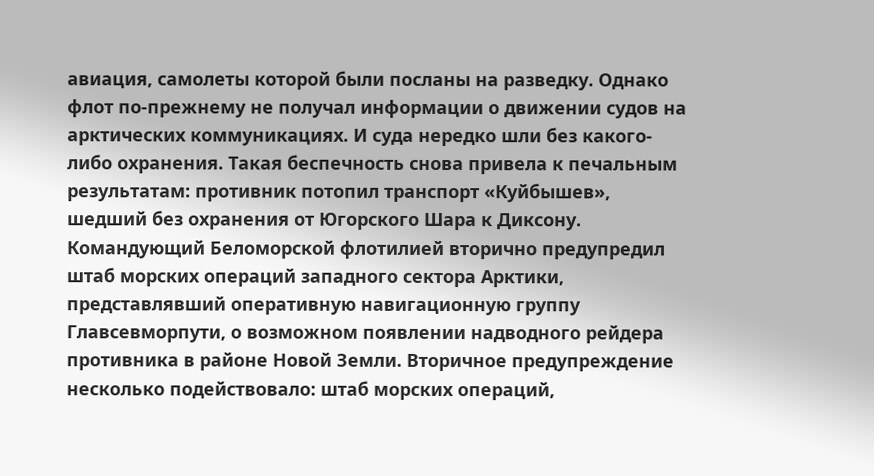авиация, самолеты которой были посланы на разведку. Однако флот по-прежнему не получал информации о движении судов на арктических коммуникациях. И суда нередко шли без какого-либо охранения. Такая беспечность снова привела к печальным результатам: противник потопил транспорт «Куйбышев», шедший без охранения от Югорского Шара к Диксону. Командующий Беломорской флотилией вторично предупредил штаб морских операций западного сектора Арктики, представлявший оперативную навигационную группу Главсевморпути, о возможном появлении надводного рейдера противника в районе Новой Земли. Вторичное предупреждение несколько подействовало: штаб морских операций,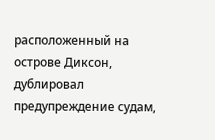расположенный на острове Диксон, дублировал предупреждение судам,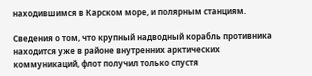находившимся в Карском море, и полярным станциям.

Сведения о том, что крупный надводный корабль противника находится уже в районе внутренних арктических коммуникаций, флот получил только спустя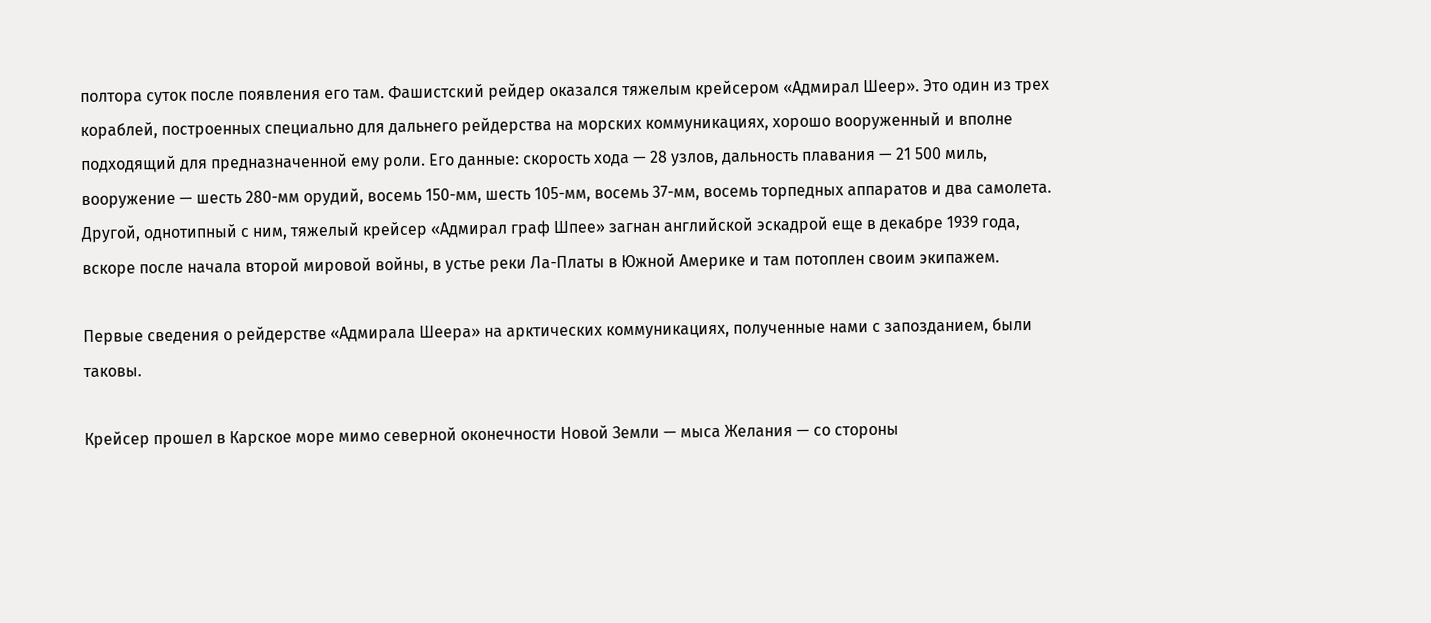полтора суток после появления его там. Фашистский рейдер оказался тяжелым крейсером «Адмирал Шеер». Это один из трех кораблей, построенных специально для дальнего рейдерства на морских коммуникациях, хорошо вооруженный и вполне подходящий для предназначенной ему роли. Его данные: скорость хода — 28 узлов, дальность плавания — 21 500 миль, вооружение — шесть 280-мм орудий, восемь 150-мм, шесть 105-мм, восемь 37-мм, восемь торпедных аппаратов и два самолета. Другой, однотипный с ним, тяжелый крейсер «Адмирал граф Шпее» загнан английской эскадрой еще в декабре 1939 года, вскоре после начала второй мировой войны, в устье реки Ла-Платы в Южной Америке и там потоплен своим экипажем.

Первые сведения о рейдерстве «Адмирала Шеера» на арктических коммуникациях, полученные нами с запозданием, были таковы.

Крейсер прошел в Карское море мимо северной оконечности Новой Земли — мыса Желания — со стороны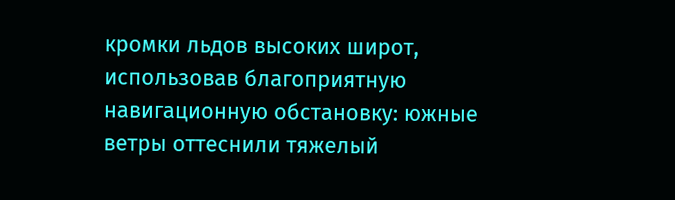кромки льдов высоких широт, использовав благоприятную навигационную обстановку: южные ветры оттеснили тяжелый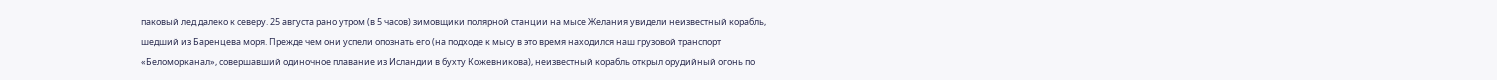паковый лед далеко к северу. 25 августа рано утром (в 5 часов) зимовщики полярной станции на мысе Желания увидели неизвестный корабль, шедший из Баренцева моря. Прежде чем они успели опознать его (на подходе к мысу в это время находился наш грузовой транспорт «Беломорканал», совершавший одиночное плавание из Исландии в бухту Кожевникова), неизвестный корабль открыл орудийный огонь по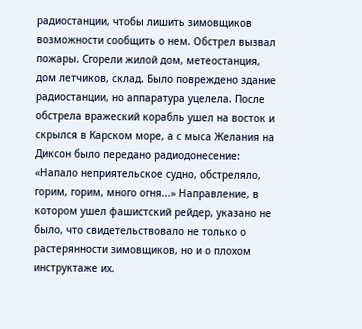радиостанции, чтобы лишить зимовщиков возможности сообщить о нем. Обстрел вызвал пожары. Сгорели жилой дом, метеостанция, дом летчиков, склад. Было повреждено здание радиостанции, но аппаратура уцелела. После обстрела вражеский корабль ушел на восток и скрылся в Карском море, а с мыса Желания на Диксон было передано радиодонесение: «Напало неприятельское судно, обстреляло, горим, горим, много огня...» Направление, в котором ушел фашистский рейдер, указано не было, что свидетельствовало не только о растерянности зимовщиков, но и о плохом инструктаже их.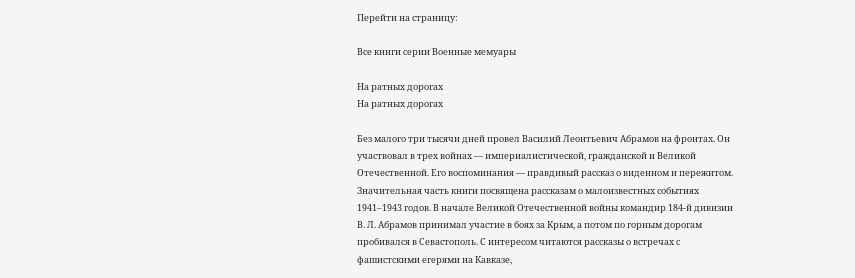Перейти на страницу:

Все книги серии Военные мемуары

На ратных дорогах
На ратных дорогах

Без малого три тысячи дней провел Василий Леонтьевич Абрамов на фронтах. Он участвовал в трех войнах — империалистической, гражданской и Великой Отечественной. Его воспоминания — правдивый рассказ о виденном и пережитом. Значительная часть книги посвящена рассказам о малоизвестных событиях 1941–1943 годов. В начале Великой Отечественной войны командир 184-й дивизии В. Л. Абрамов принимал участие в боях за Крым, а потом по горным дорогам пробивался в Севастополь. С интересом читаются рассказы о встречах с фашистскими егерями на Кавказе,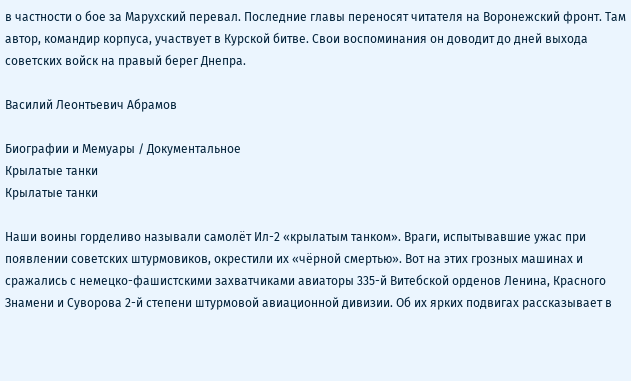в частности о бое за Марухский перевал. Последние главы переносят читателя на Воронежский фронт. Там автор, командир корпуса, участвует в Курской битве. Свои воспоминания он доводит до дней выхода советских войск на правый берег Днепра.

Василий Леонтьевич Абрамов

Биографии и Мемуары / Документальное
Крылатые танки
Крылатые танки

Наши воины горделиво называли самолёт Ил-2 «крылатым танком». Враги, испытывавшие ужас при появлении советских штурмовиков, окрестили их «чёрной смертью». Вот на этих грозных машинах и сражались с немецко-фашистскими захватчиками авиаторы 335-й Витебской орденов Ленина, Красного Знамени и Суворова 2-й степени штурмовой авиационной дивизии. Об их ярких подвигах рассказывает в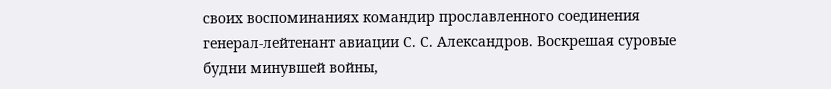своих воспоминаниях командир прославленного соединения генерал-лейтенант авиации С. С. Александров. Воскрешая суровые будни минувшей войны,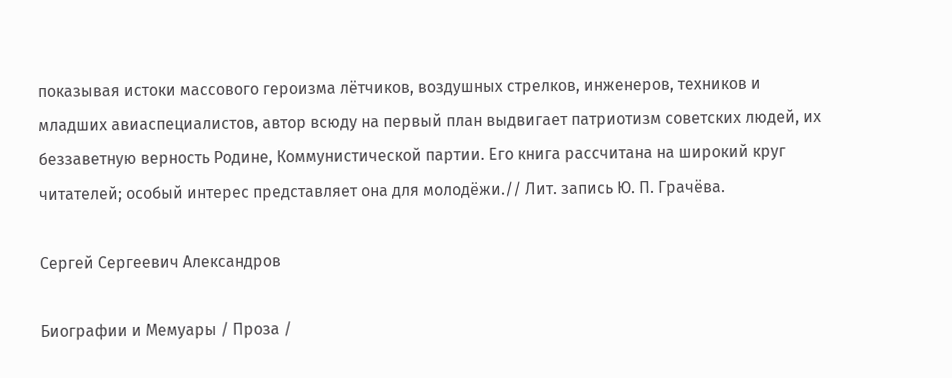показывая истоки массового героизма лётчиков, воздушных стрелков, инженеров, техников и младших авиаспециалистов, автор всюду на первый план выдвигает патриотизм советских людей, их беззаветную верность Родине, Коммунистической партии. Его книга рассчитана на широкий круг читателей; особый интерес представляет она для молодёжи.// Лит. запись Ю. П. Грачёва.

Сергей Сергеевич Александров

Биографии и Мемуары / Проза /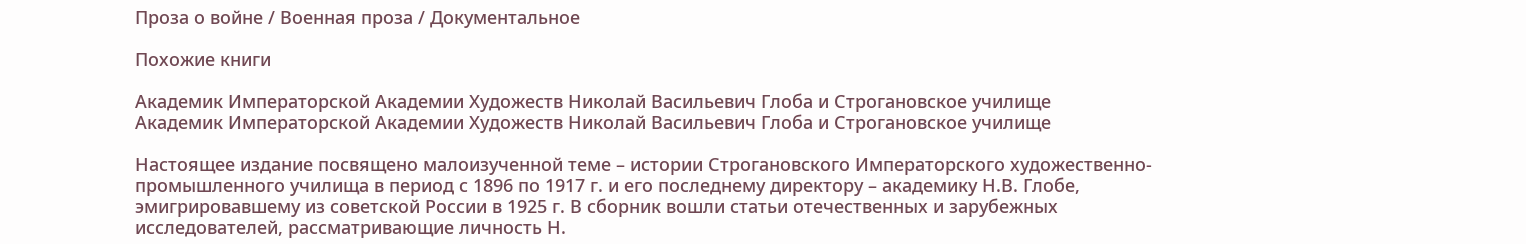Проза о войне / Военная проза / Документальное

Похожие книги

Академик Императорской Академии Художеств Николай Васильевич Глоба и Строгановское училище
Академик Императорской Академии Художеств Николай Васильевич Глоба и Строгановское училище

Настоящее издание посвящено малоизученной теме – истории Строгановского Императорского художественно-промышленного училища в период с 1896 по 1917 г. и его последнему директору – академику Н.В. Глобе, эмигрировавшему из советской России в 1925 г. В сборник вошли статьи отечественных и зарубежных исследователей, рассматривающие личность Н.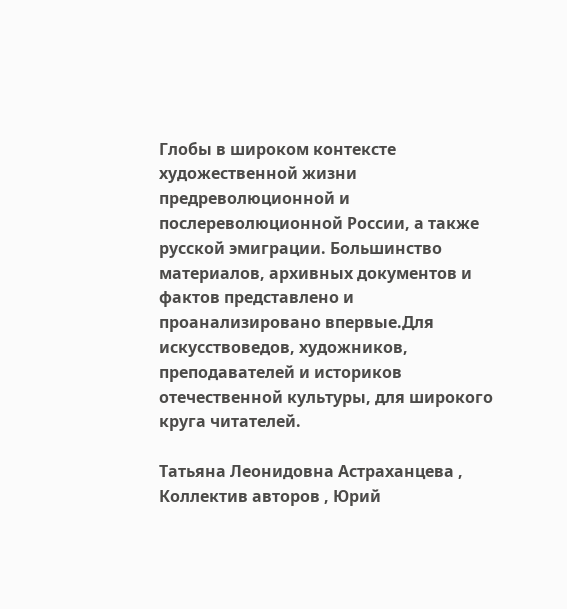Глобы в широком контексте художественной жизни предреволюционной и послереволюционной России, а также русской эмиграции. Большинство материалов, архивных документов и фактов представлено и проанализировано впервые.Для искусствоведов, художников, преподавателей и историков отечественной культуры, для широкого круга читателей.

Татьяна Леонидовна Астраханцева , Коллектив авторов , Юрий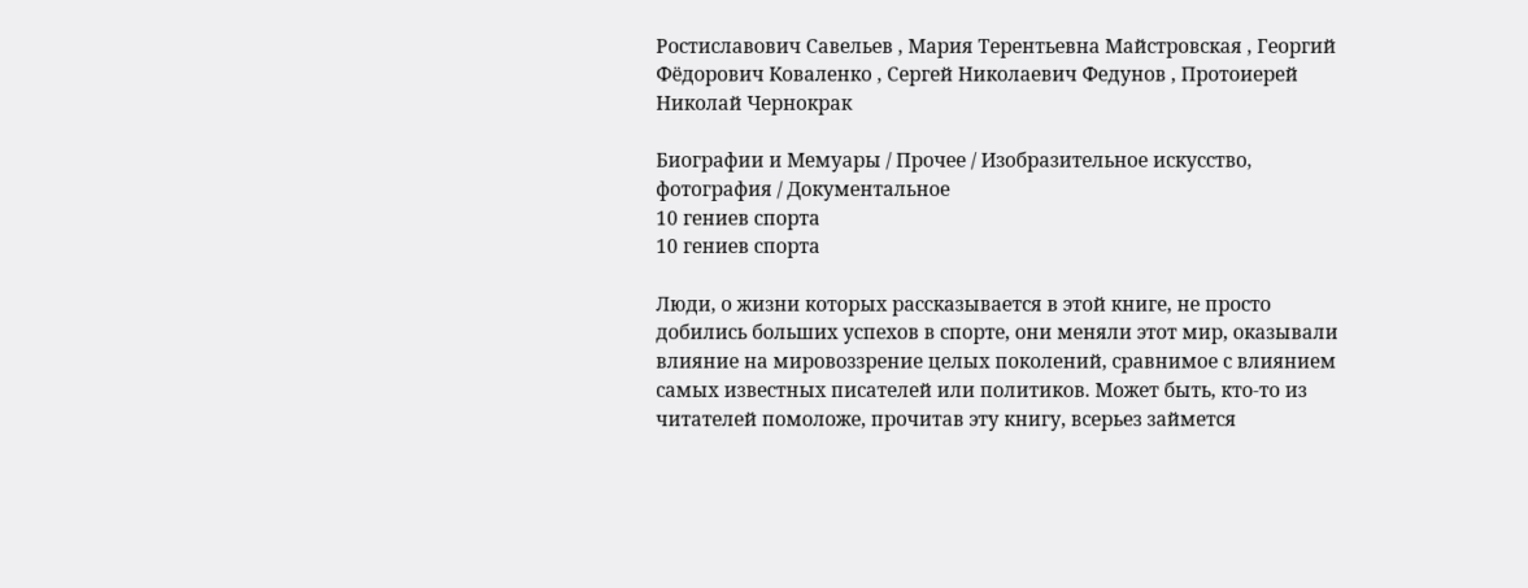Ростиславович Савельев , Мария Терентьевна Майстровская , Георгий Фёдорович Коваленко , Сергей Николаевич Федунов , Протоиерей Николай Чернокрак

Биографии и Мемуары / Прочее / Изобразительное искусство, фотография / Документальное
10 гениев спорта
10 гениев спорта

Люди, о жизни которых рассказывается в этой книге, не просто добились больших успехов в спорте, они меняли этот мир, оказывали влияние на мировоззрение целых поколений, сравнимое с влиянием самых известных писателей или политиков. Может быть, кто-то из читателей помоложе, прочитав эту книгу, всерьез займется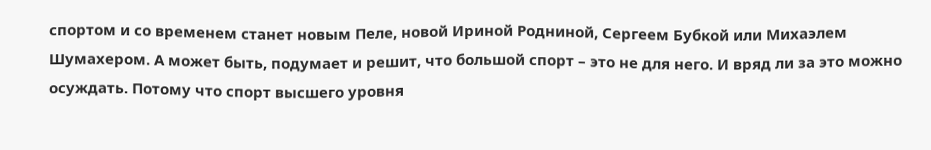спортом и со временем станет новым Пеле, новой Ириной Родниной, Сергеем Бубкой или Михаэлем Шумахером. А может быть, подумает и решит, что большой спорт – это не для него. И вряд ли за это можно осуждать. Потому что спорт высшего уровня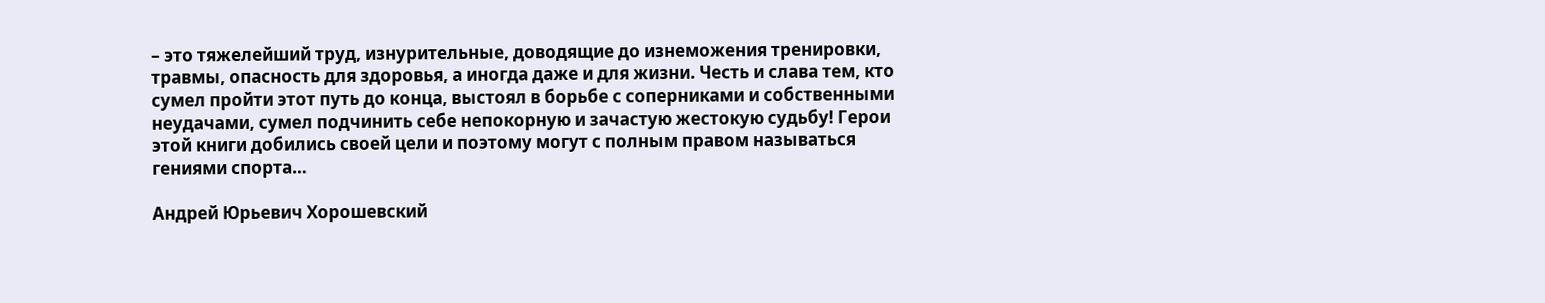– это тяжелейший труд, изнурительные, доводящие до изнеможения тренировки, травмы, опасность для здоровья, а иногда даже и для жизни. Честь и слава тем, кто сумел пройти этот путь до конца, выстоял в борьбе с соперниками и собственными неудачами, сумел подчинить себе непокорную и зачастую жестокую судьбу! Герои этой книги добились своей цели и поэтому могут с полным правом называться гениями спорта…

Андрей Юрьевич Хорошевский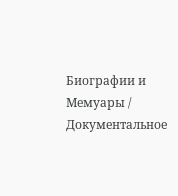Биографии и Мемуары / Документальное